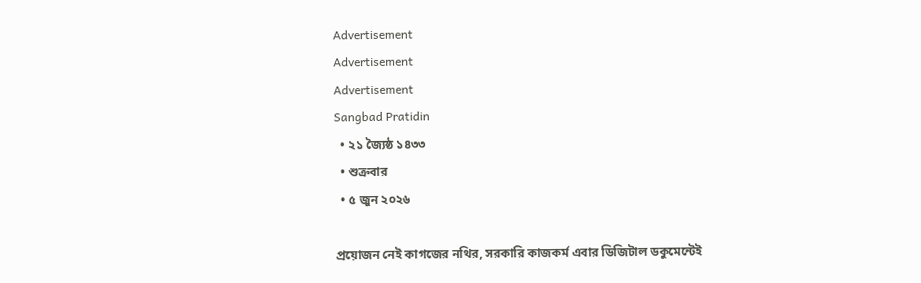Advertisement
Advertisement
Advertisement
Sangbad Pratidin
  • ২১ জ্যৈষ্ঠ ১৪৩৩
  • শুক্রবার
  • ৫ জুন ২০২৬

প্রয়োজন নেই কাগজের নথির, সরকারি কাজকর্ম এবার ডিজিটাল ডকুমেন্টেই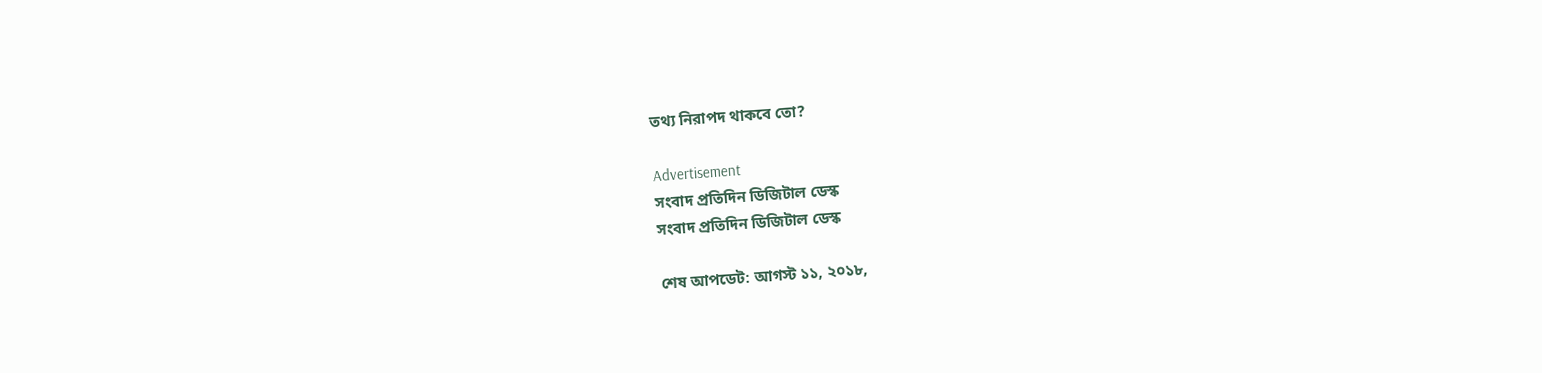তথ্য নিরাপদ থাকবে তো?

Advertisement
সংবাদ প্রতিদিন ডিজিটাল ডেস্ক
সংবাদ প্রতিদিন ডিজিটাল ডেস্ক

শেষ আপডেট: আগস্ট ১১, ২০১৮,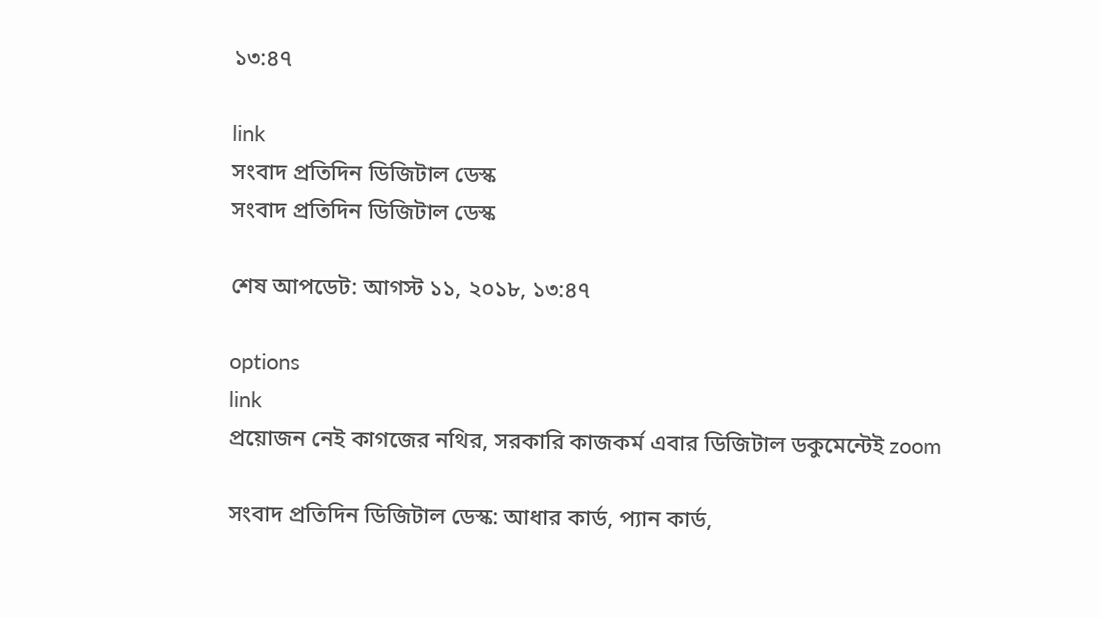১৩:৪৭

link
সংবাদ প্রতিদিন ডিজিটাল ডেস্ক
সংবাদ প্রতিদিন ডিজিটাল ডেস্ক

শেষ আপডেট: আগস্ট ১১, ২০১৮, ১৩:৪৭

options
link
প্রয়োজন নেই কাগজের নথির, সরকারি কাজকর্ম এবার ডিজিটাল ডকুমেন্টেই zoom

সংবাদ প্রতিদিন ডিজিটাল ডেস্ক: আধার কার্ড, প্যান কার্ড,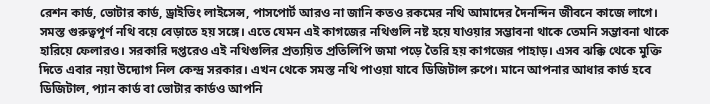রেশন কার্ড, ভোটার কার্ড, ড্রাইভিং লাইসেন্স, পাসপোর্ট আরও না জানি কতও রকমের নথি আমাদের দৈনন্দিন জীবনে কাজে লাগে। সমস্ত গুরুত্বপূর্ণ নথি বয়ে বেড়াতে হয় সঙ্গে। এতে যেমন এই কাগজের নথিগুলি নষ্ট হয়ে যাওয়ার সম্ভাবনা থাকে তেমনি সম্ভাবনা থাকে হারিয়ে ফেলারও। সরকারি দপ্তরেও এই নথিগুলির প্রত্যয়িত প্রতিলিপি জমা পড়ে তৈরি হয় কাগজের পাহাড়। এসব ঝক্কি থেকে মুক্তি দিতে এবার নয়া উদ্যোগ নিল কেন্দ্র সরকার। এখন থেকে সমস্ত নথি পাওয়া যাবে ডিজিটাল রুপে। মানে আপনার আধার কার্ড হবে ডিজিটাল, প্যান কার্ড বা ভোটার কার্ডও আপনি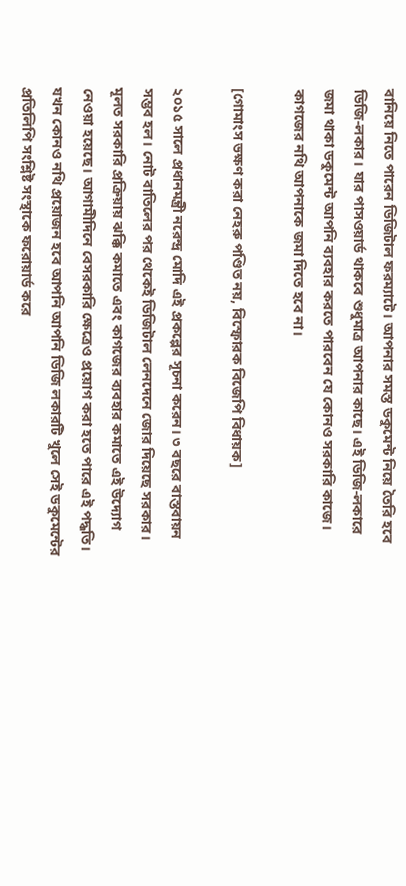বানিয়ে নিতে পারেন ডিজিটাল ফরম্যাটে। আপনার সমস্ত ডকুমেন্ট নিয়ে তৈরি হবে ডিজি-লকার। যার পাসওয়ার্ড থাকবে শুধুমাত্র আপনার কাছে। এই ডিজি-লকারে জমা থাকা ডকুমেন্ট আপনি ব্যবহার করতে পারবেন যে কোনও সরকারি কাজে। কাগজের নথি আপনাকে জমা দিতে হবে না।

[গোমাংস ভক্ষণ করা নেহরু পণ্ডিত নয়, বিস্ফোরক বিজেপি বিধায়ক]

২০১৫ সালে প্রধানমন্ত্রী নরেন্দ্র মোদি এই প্রকল্পের সূচনা করেন। ৩ বছরে বাস্তবায়ন সম্ভব হল। নোট বাতিলের পর থেকেই ডিজিটাল লেনদেনে জোর দিয়েছে সরকার। মূলত সরকারি প্রক্রিয়ায় ঝক্কি কমাতে এবং কাগজের ব্যবহার কমাতে এই উদ্যোগ নেওয়া হয়েছে। আগামীদিনে বেসরকারি ক্ষেত্রেও প্রয়োগ করা হতে পারে এই পদ্ধতি। যখন কোনও নথি প্রয়োজন হবে আপনি আপনি ডিজি লকারটি খুলে সেই ডকুমেন্টের প্রতিলিপি সংশ্লিষ্ট সংস্থাকে ফরোয়ার্ড করে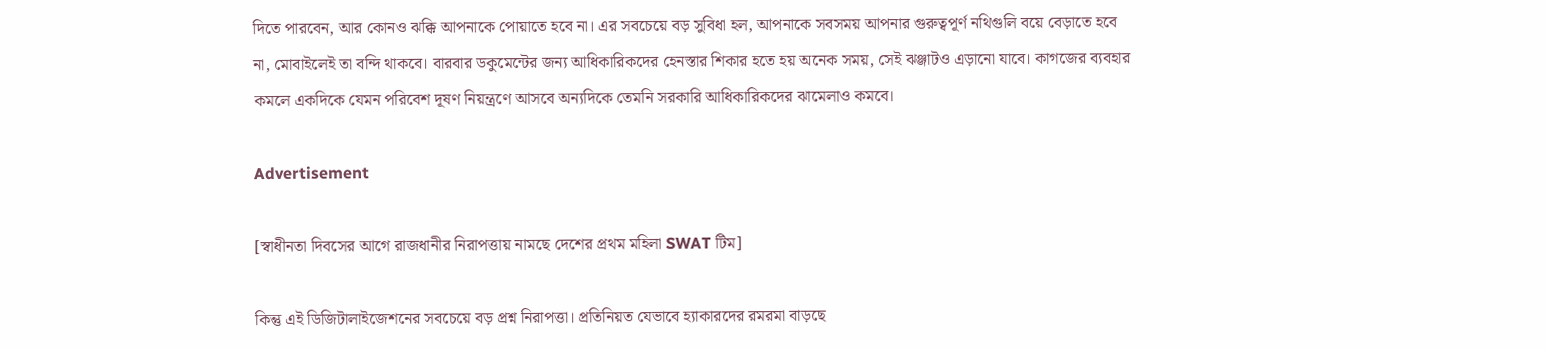দিতে পারবেন, আর কোনও ঝক্কি আপনাকে পোয়াতে হবে না। এর সবচেয়ে বড় সুবিধা হল, আপনাকে সবসময় আপনার গুরুত্বপূর্ণ নথিগুলি বয়ে বেড়াতে হবে না, মোবাইলেই তা বন্দি থাকবে। বারবার ডকুমেন্টের জন্য আধিকারিকদের হেনস্তার শিকার হতে হয় অনেক সময়, সেই ঝঞ্জাটও এড়ানো যাবে। কাগজের ব্যবহার কমলে একদিকে যেমন পরিবেশ দূষণ নিয়ন্ত্রণে আসবে অন্যদিকে তেমনি সরকারি আধিকারিকদের ঝামেলাও কমবে।

Advertisement

[স্বাধীনতা দিবসের আগে রাজধানীর নিরাপত্তায় নামছে দেশের প্রথম মহিলা SWAT টিম]

কিন্তু এই ডিজিটালাইজেশনের সবচেয়ে বড় প্রশ্ন নিরাপত্তা। প্রতিনিয়ত যেভাবে হ্যাকারদের রমরমা বাড়ছে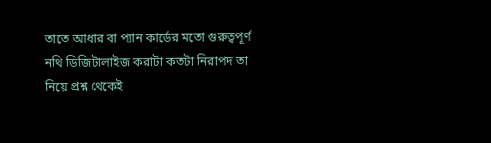তাতে আধার বা প্যান কার্ডের মতো গুরুত্বপূর্ণ নথি ডিজিটালাইজ করাটা কতটা নিরাপদ তা নিয়ে প্রশ্ন থেকেই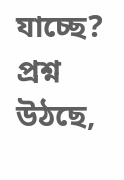যাচ্ছে? প্রশ্ন উঠছে,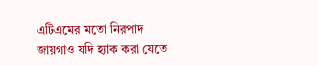এটিএমের মতো নিরপাদ জায়গাও যদি হ্যাক করা যেতে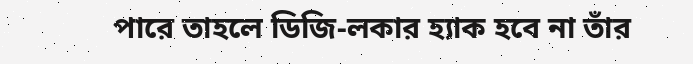পারে তাহলে ডিজি-লকার হ্যাক হবে না তাঁর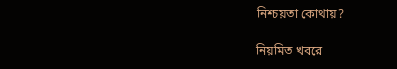নিশ্চয়তা কোথায়?

নিয়মিত খবরে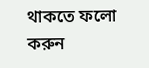থাকতে ফলো করুন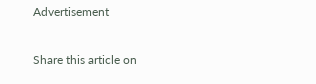Advertisement

Share this article on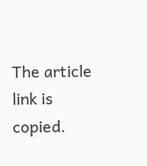The article link is copied.